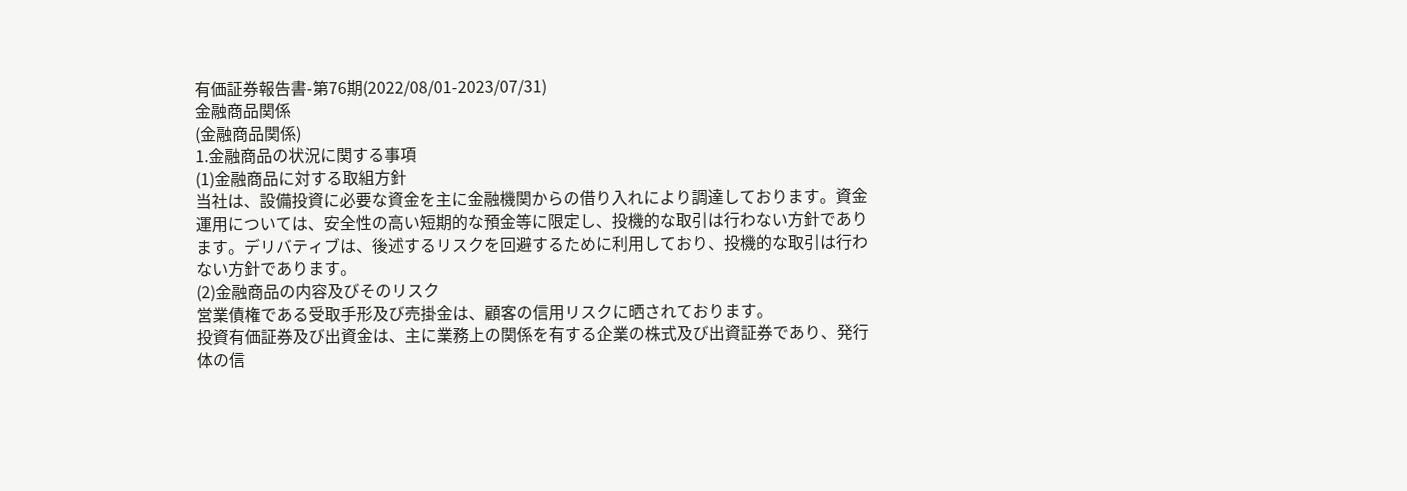有価証券報告書-第76期(2022/08/01-2023/07/31)
金融商品関係
(金融商品関係)
1.金融商品の状況に関する事項
(1)金融商品に対する取組方針
当社は、設備投資に必要な資金を主に金融機関からの借り入れにより調達しております。資金運用については、安全性の高い短期的な預金等に限定し、投機的な取引は行わない方針であります。デリバティブは、後述するリスクを回避するために利用しており、投機的な取引は行わない方針であります。
(2)金融商品の内容及びそのリスク
営業債権である受取手形及び売掛金は、顧客の信用リスクに晒されております。
投資有価証券及び出資金は、主に業務上の関係を有する企業の株式及び出資証券であり、発行体の信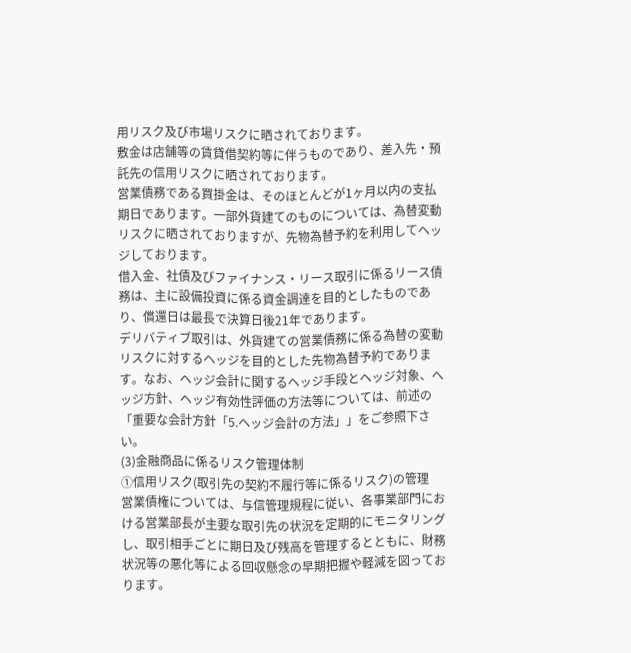用リスク及び市場リスクに晒されております。
敷金は店舗等の賃貸借契約等に伴うものであり、差入先・預託先の信用リスクに晒されております。
営業債務である買掛金は、そのほとんどが1ヶ月以内の支払期日であります。一部外貨建てのものについては、為替変動リスクに晒されておりますが、先物為替予約を利用してヘッジしております。
借入金、社債及びファイナンス・リース取引に係るリース債務は、主に設備投資に係る資金調達を目的としたものであり、償還日は最長で決算日後21年であります。
デリバティブ取引は、外貨建ての営業債務に係る為替の変動リスクに対するヘッジを目的とした先物為替予約であります。なお、ヘッジ会計に関するヘッジ手段とヘッジ対象、ヘッジ方針、ヘッジ有効性評価の方法等については、前述の「重要な会計方針「5.ヘッジ会計の方法」」をご参照下さい。
(3)金融商品に係るリスク管理体制
①信用リスク(取引先の契約不履行等に係るリスク)の管理
営業債権については、与信管理規程に従い、各事業部門における営業部長が主要な取引先の状況を定期的にモニタリングし、取引相手ごとに期日及び残高を管理するとともに、財務状況等の悪化等による回収懸念の早期把握や軽減を図っております。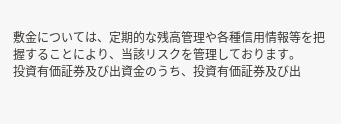敷金については、定期的な残高管理や各種信用情報等を把握することにより、当該リスクを管理しております。
投資有価証券及び出資金のうち、投資有価証券及び出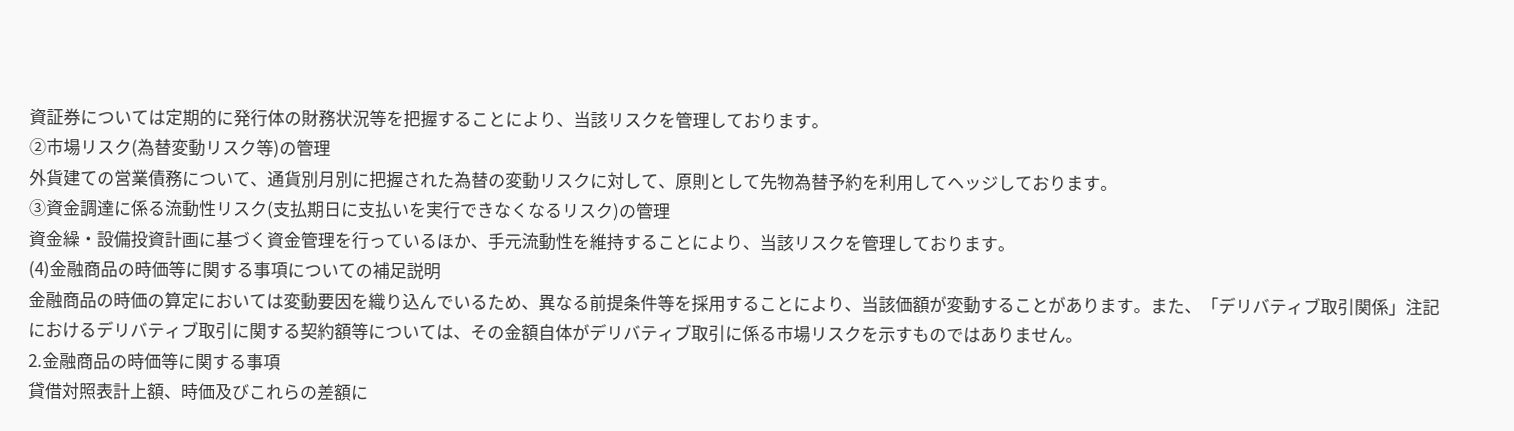資証券については定期的に発行体の財務状況等を把握することにより、当該リスクを管理しております。
②市場リスク(為替変動リスク等)の管理
外貨建ての営業債務について、通貨別月別に把握された為替の変動リスクに対して、原則として先物為替予約を利用してヘッジしております。
③資金調達に係る流動性リスク(支払期日に支払いを実行できなくなるリスク)の管理
資金繰・設備投資計画に基づく資金管理を行っているほか、手元流動性を維持することにより、当該リスクを管理しております。
(4)金融商品の時価等に関する事項についての補足説明
金融商品の時価の算定においては変動要因を織り込んでいるため、異なる前提条件等を採用することにより、当該価額が変動することがあります。また、「デリバティブ取引関係」注記におけるデリバティブ取引に関する契約額等については、その金額自体がデリバティブ取引に係る市場リスクを示すものではありません。
2.金融商品の時価等に関する事項
貸借対照表計上額、時価及びこれらの差額に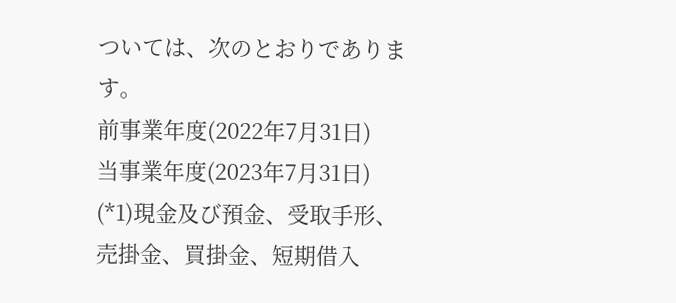ついては、次のとおりであります。
前事業年度(2022年7月31日)
当事業年度(2023年7月31日)
(*1)現金及び預金、受取手形、売掛金、買掛金、短期借入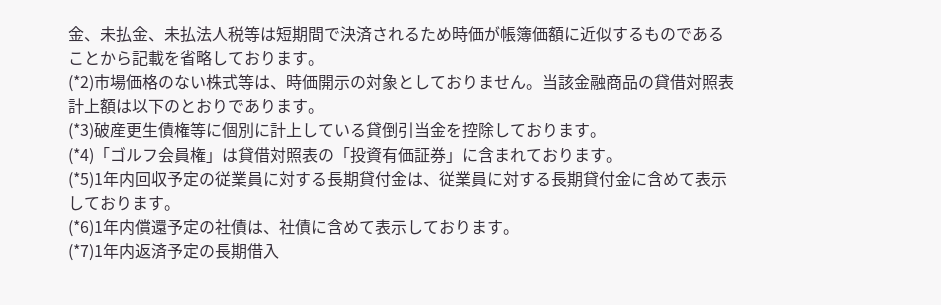金、未払金、未払法人税等は短期間で決済されるため時価が帳簿価額に近似するものであることから記載を省略しております。
(*2)市場価格のない株式等は、時価開示の対象としておりません。当該金融商品の貸借対照表計上額は以下のとおりであります。
(*3)破産更生債権等に個別に計上している貸倒引当金を控除しております。
(*4)「ゴルフ会員権」は貸借対照表の「投資有価証券」に含まれております。
(*5)1年内回収予定の従業員に対する長期貸付金は、従業員に対する長期貸付金に含めて表示しております。
(*6)1年内償還予定の社債は、社債に含めて表示しております。
(*7)1年内返済予定の長期借入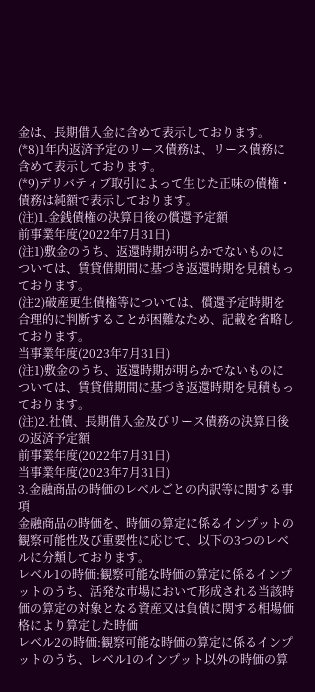金は、長期借入金に含めて表示しております。
(*8)1年内返済予定のリース債務は、リース債務に含めて表示しております。
(*9)デリバティブ取引によって生じた正味の債権・債務は純額で表示しております。
(注)1.金銭債権の決算日後の償還予定額
前事業年度(2022年7月31日)
(注1)敷金のうち、返還時期が明らかでないものについては、賃貸借期間に基づき返還時期を見積もっております。
(注2)破産更生債権等については、償還予定時期を合理的に判断することが困難なため、記載を省略しております。
当事業年度(2023年7月31日)
(注1)敷金のうち、返還時期が明らかでないものについては、賃貸借期間に基づき返還時期を見積もっております。
(注)2.社債、長期借入金及びリース債務の決算日後の返済予定額
前事業年度(2022年7月31日)
当事業年度(2023年7月31日)
3.金融商品の時価のレベルごとの内訳等に関する事項
金融商品の時価を、時価の算定に係るインプットの観察可能性及び重要性に応じて、以下の3つのレベルに分類しております。
レベル1の時価:観察可能な時価の算定に係るインプットのうち、活発な市場において形成される当該時価の算定の対象となる資産又は負債に関する相場価格により算定した時価
レベル2の時価:観察可能な時価の算定に係るインプットのうち、レベル1のインプット以外の時価の算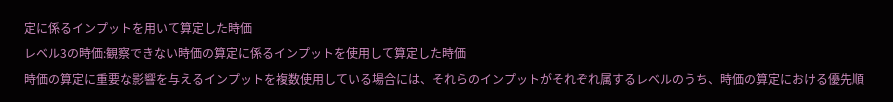定に係るインプットを用いて算定した時価
レベル3の時価:観察できない時価の算定に係るインプットを使用して算定した時価
時価の算定に重要な影響を与えるインプットを複数使用している場合には、それらのインプットがそれぞれ属するレベルのうち、時価の算定における優先順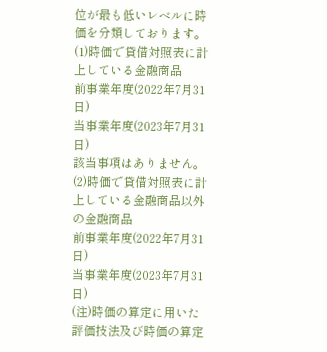位が最も低いレベルに時価を分類しております。
(1)時価で貸借対照表に計上している金融商品
前事業年度(2022年7月31日)
当事業年度(2023年7月31日)
該当事項はありません。
(2)時価で貸借対照表に計上している金融商品以外の金融商品
前事業年度(2022年7月31日)
当事業年度(2023年7月31日)
(注)時価の算定に用いた評価技法及び時価の算定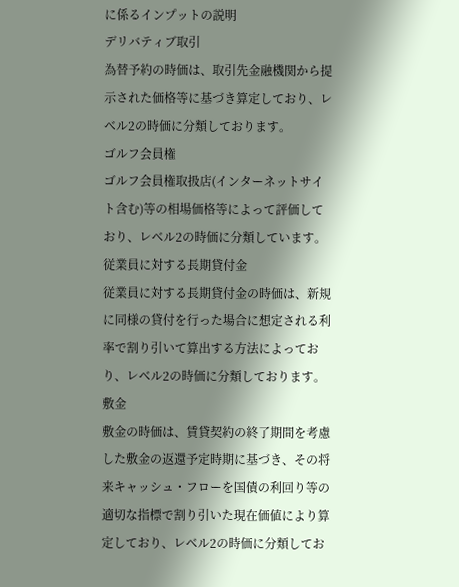に係るインプットの説明
デリバティブ取引
為替予約の時価は、取引先金融機関から提示された価格等に基づき算定しており、レベル2の時価に分類しております。
ゴルフ会員権
ゴルフ会員権取扱店(インターネットサイト含む)等の相場価格等によって評価しており、レベル2の時価に分類しています。
従業員に対する長期貸付金
従業員に対する長期貸付金の時価は、新規に同様の貸付を行った場合に想定される利率で割り引いて算出する方法によっており、レベル2の時価に分類しております。
敷金
敷金の時価は、賃貸契約の終了期間を考慮した敷金の返還予定時期に基づき、その将来キャッシュ・フローを国債の利回り等の適切な指標で割り引いた現在価値により算定しており、レベル2の時価に分類してお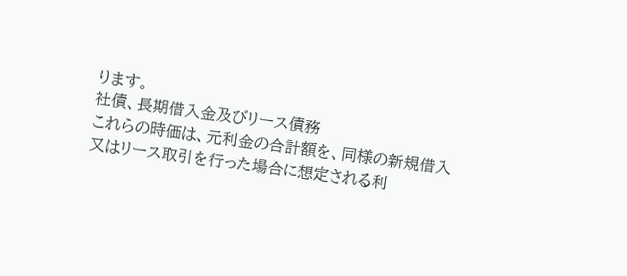ります。
社債、長期借入金及びリース債務
これらの時価は、元利金の合計額を、同様の新規借入又はリース取引を行った場合に想定される利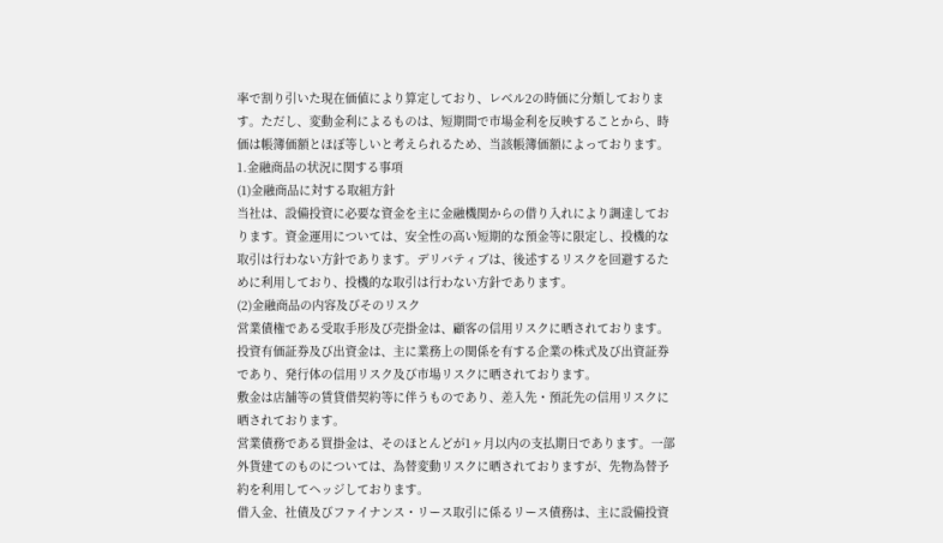率で割り引いた現在価値により算定しており、レベル2の時価に分類しております。ただし、変動金利によるものは、短期間で市場金利を反映することから、時価は帳簿価額とほぼ等しいと考えられるため、当該帳簿価額によっております。
1.金融商品の状況に関する事項
(1)金融商品に対する取組方針
当社は、設備投資に必要な資金を主に金融機関からの借り入れにより調達しております。資金運用については、安全性の高い短期的な預金等に限定し、投機的な取引は行わない方針であります。デリバティブは、後述するリスクを回避するために利用しており、投機的な取引は行わない方針であります。
(2)金融商品の内容及びそのリスク
営業債権である受取手形及び売掛金は、顧客の信用リスクに晒されております。
投資有価証券及び出資金は、主に業務上の関係を有する企業の株式及び出資証券であり、発行体の信用リスク及び市場リスクに晒されております。
敷金は店舗等の賃貸借契約等に伴うものであり、差入先・預託先の信用リスクに晒されております。
営業債務である買掛金は、そのほとんどが1ヶ月以内の支払期日であります。一部外貨建てのものについては、為替変動リスクに晒されておりますが、先物為替予約を利用してヘッジしております。
借入金、社債及びファイナンス・リース取引に係るリース債務は、主に設備投資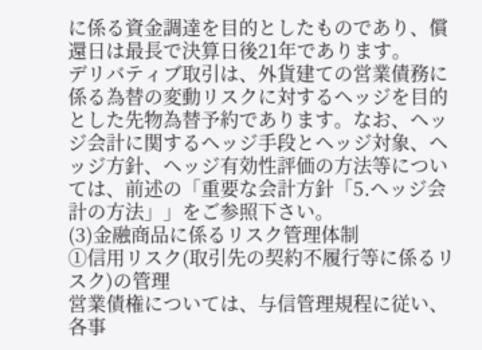に係る資金調達を目的としたものであり、償還日は最長で決算日後21年であります。
デリバティブ取引は、外貨建ての営業債務に係る為替の変動リスクに対するヘッジを目的とした先物為替予約であります。なお、ヘッジ会計に関するヘッジ手段とヘッジ対象、ヘッジ方針、ヘッジ有効性評価の方法等については、前述の「重要な会計方針「5.ヘッジ会計の方法」」をご参照下さい。
(3)金融商品に係るリスク管理体制
①信用リスク(取引先の契約不履行等に係るリスク)の管理
営業債権については、与信管理規程に従い、各事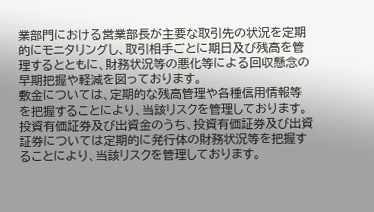業部門における営業部長が主要な取引先の状況を定期的にモニタリングし、取引相手ごとに期日及び残高を管理するとともに、財務状況等の悪化等による回収懸念の早期把握や軽減を図っております。
敷金については、定期的な残高管理や各種信用情報等を把握することにより、当該リスクを管理しております。
投資有価証券及び出資金のうち、投資有価証券及び出資証券については定期的に発行体の財務状況等を把握することにより、当該リスクを管理しております。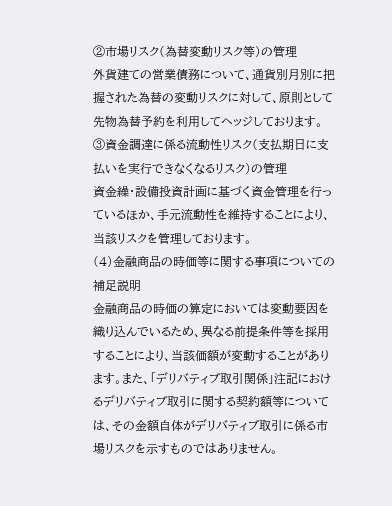②市場リスク(為替変動リスク等)の管理
外貨建ての営業債務について、通貨別月別に把握された為替の変動リスクに対して、原則として先物為替予約を利用してヘッジしております。
③資金調達に係る流動性リスク(支払期日に支払いを実行できなくなるリスク)の管理
資金繰・設備投資計画に基づく資金管理を行っているほか、手元流動性を維持することにより、当該リスクを管理しております。
(4)金融商品の時価等に関する事項についての補足説明
金融商品の時価の算定においては変動要因を織り込んでいるため、異なる前提条件等を採用することにより、当該価額が変動することがあります。また、「デリバティブ取引関係」注記におけるデリバティブ取引に関する契約額等については、その金額自体がデリバティブ取引に係る市場リスクを示すものではありません。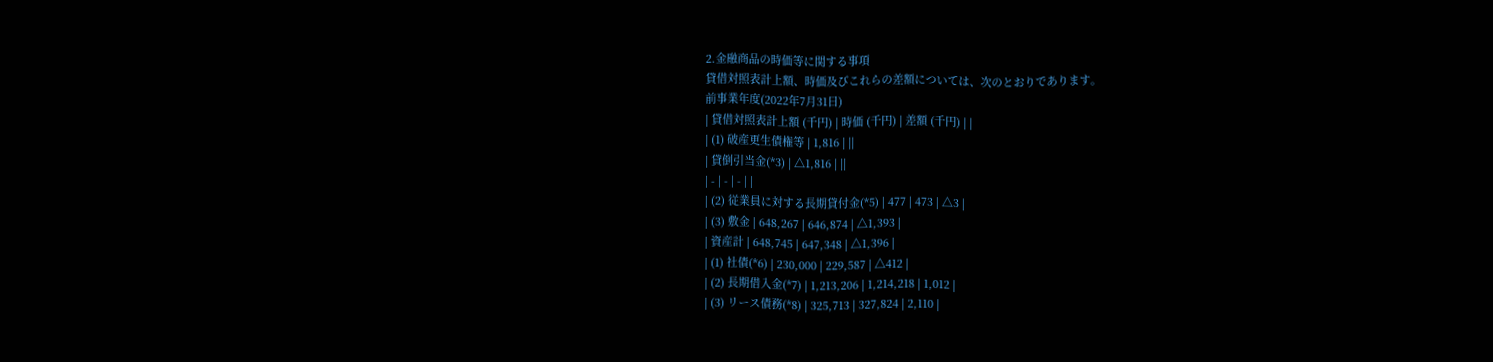2.金融商品の時価等に関する事項
貸借対照表計上額、時価及びこれらの差額については、次のとおりであります。
前事業年度(2022年7月31日)
| 貸借対照表計上額 (千円) | 時価 (千円) | 差額 (千円) | |
| (1) 破産更生債権等 | 1,816 | ||
| 貸倒引当金(*3) | △1,816 | ||
| - | - | - | |
| (2) 従業員に対する長期貸付金(*5) | 477 | 473 | △3 |
| (3) 敷金 | 648,267 | 646,874 | △1,393 |
| 資産計 | 648,745 | 647,348 | △1,396 |
| (1) 社債(*6) | 230,000 | 229,587 | △412 |
| (2) 長期借入金(*7) | 1,213,206 | 1,214,218 | 1,012 |
| (3) リース債務(*8) | 325,713 | 327,824 | 2,110 |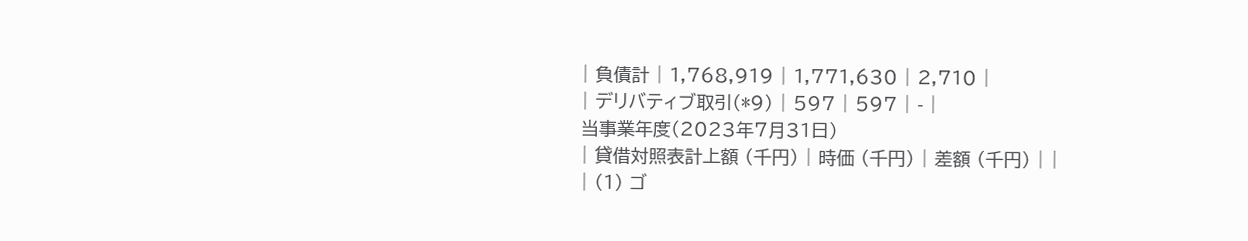| 負債計 | 1,768,919 | 1,771,630 | 2,710 |
| デリバティブ取引(*9) | 597 | 597 | - |
当事業年度(2023年7月31日)
| 貸借対照表計上額 (千円) | 時価 (千円) | 差額 (千円) | |
| (1) ゴ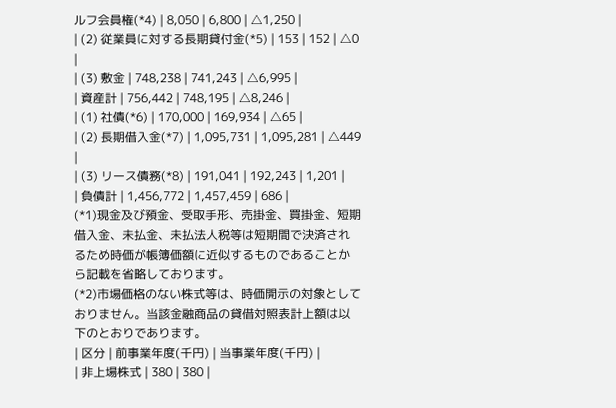ルフ会員権(*4) | 8,050 | 6,800 | △1,250 |
| (2) 従業員に対する長期貸付金(*5) | 153 | 152 | △0 |
| (3) 敷金 | 748,238 | 741,243 | △6,995 |
| 資産計 | 756,442 | 748,195 | △8,246 |
| (1) 社債(*6) | 170,000 | 169,934 | △65 |
| (2) 長期借入金(*7) | 1,095,731 | 1,095,281 | △449 |
| (3) リース債務(*8) | 191,041 | 192,243 | 1,201 |
| 負債計 | 1,456,772 | 1,457,459 | 686 |
(*1)現金及び預金、受取手形、売掛金、買掛金、短期借入金、未払金、未払法人税等は短期間で決済されるため時価が帳簿価額に近似するものであることから記載を省略しております。
(*2)市場価格のない株式等は、時価開示の対象としておりません。当該金融商品の貸借対照表計上額は以下のとおりであります。
| 区分 | 前事業年度(千円) | 当事業年度(千円) |
| 非上場株式 | 380 | 380 |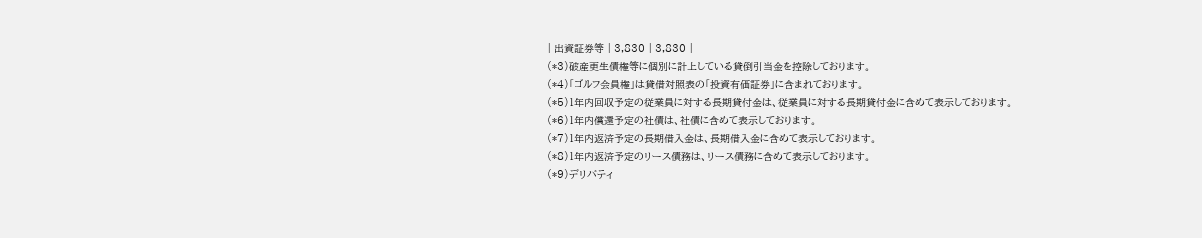| 出資証券等 | 3,830 | 3,830 |
(*3)破産更生債権等に個別に計上している貸倒引当金を控除しております。
(*4)「ゴルフ会員権」は貸借対照表の「投資有価証券」に含まれております。
(*5)1年内回収予定の従業員に対する長期貸付金は、従業員に対する長期貸付金に含めて表示しております。
(*6)1年内償還予定の社債は、社債に含めて表示しております。
(*7)1年内返済予定の長期借入金は、長期借入金に含めて表示しております。
(*8)1年内返済予定のリース債務は、リース債務に含めて表示しております。
(*9)デリバティ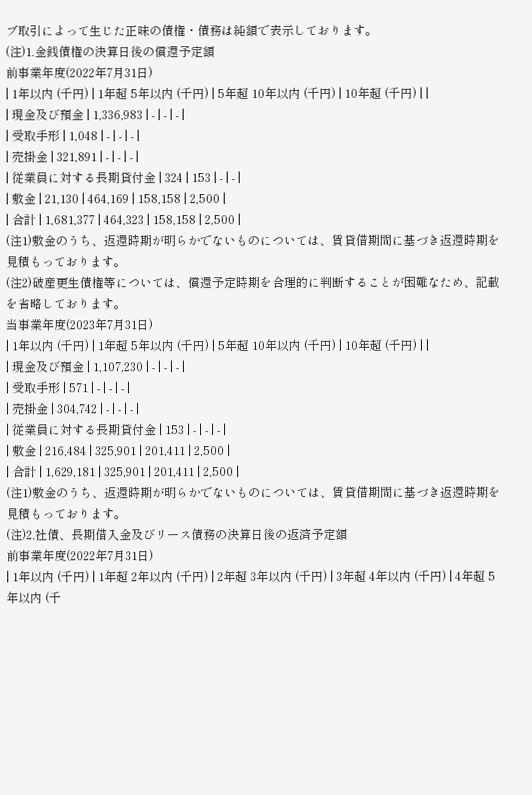ブ取引によって生じた正味の債権・債務は純額で表示しております。
(注)1.金銭債権の決算日後の償還予定額
前事業年度(2022年7月31日)
| 1年以内 (千円) | 1年超 5年以内 (千円) | 5年超 10年以内 (千円) | 10年超 (千円) | |
| 現金及び預金 | 1,336,983 | - | - | - |
| 受取手形 | 1,048 | - | - | - |
| 売掛金 | 321,891 | - | - | - |
| 従業員に対する長期貸付金 | 324 | 153 | - | - |
| 敷金 | 21,130 | 464,169 | 158,158 | 2,500 |
| 合計 | 1,681,377 | 464,323 | 158,158 | 2,500 |
(注1)敷金のうち、返還時期が明らかでないものについては、賃貸借期間に基づき返還時期を見積もっております。
(注2)破産更生債権等については、償還予定時期を合理的に判断することが困難なため、記載を省略しております。
当事業年度(2023年7月31日)
| 1年以内 (千円) | 1年超 5年以内 (千円) | 5年超 10年以内 (千円) | 10年超 (千円) | |
| 現金及び預金 | 1,107,230 | - | - | - |
| 受取手形 | 571 | - | - | - |
| 売掛金 | 304,742 | - | - | - |
| 従業員に対する長期貸付金 | 153 | - | - | - |
| 敷金 | 216,484 | 325,901 | 201,411 | 2,500 |
| 合計 | 1,629,181 | 325,901 | 201,411 | 2,500 |
(注1)敷金のうち、返還時期が明らかでないものについては、賃貸借期間に基づき返還時期を見積もっております。
(注)2.社債、長期借入金及びリース債務の決算日後の返済予定額
前事業年度(2022年7月31日)
| 1年以内 (千円) | 1年超 2年以内 (千円) | 2年超 3年以内 (千円) | 3年超 4年以内 (千円) | 4年超 5年以内 (千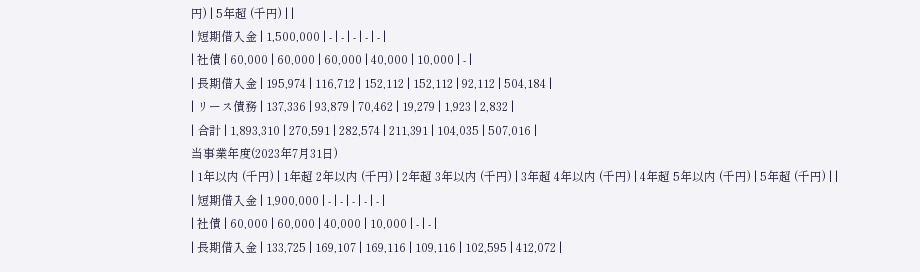円) | 5年超 (千円) | |
| 短期借入金 | 1,500,000 | - | - | - | - | - |
| 社債 | 60,000 | 60,000 | 60,000 | 40,000 | 10,000 | - |
| 長期借入金 | 195,974 | 116,712 | 152,112 | 152,112 | 92,112 | 504,184 |
| リース債務 | 137,336 | 93,879 | 70,462 | 19,279 | 1,923 | 2,832 |
| 合計 | 1,893,310 | 270,591 | 282,574 | 211,391 | 104,035 | 507,016 |
当事業年度(2023年7月31日)
| 1年以内 (千円) | 1年超 2年以内 (千円) | 2年超 3年以内 (千円) | 3年超 4年以内 (千円) | 4年超 5年以内 (千円) | 5年超 (千円) | |
| 短期借入金 | 1,900,000 | - | - | - | - | - |
| 社債 | 60,000 | 60,000 | 40,000 | 10,000 | - | - |
| 長期借入金 | 133,725 | 169,107 | 169,116 | 109,116 | 102,595 | 412,072 |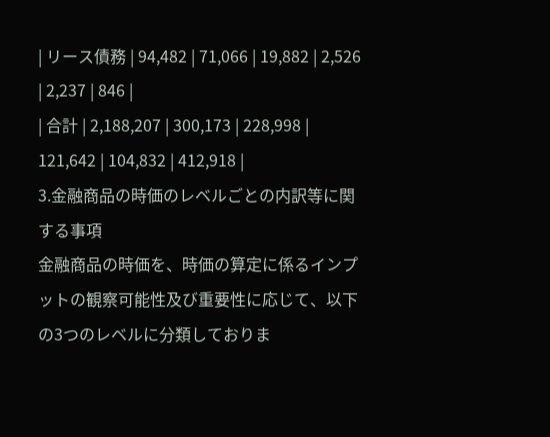| リース債務 | 94,482 | 71,066 | 19,882 | 2,526 | 2,237 | 846 |
| 合計 | 2,188,207 | 300,173 | 228,998 | 121,642 | 104,832 | 412,918 |
3.金融商品の時価のレベルごとの内訳等に関する事項
金融商品の時価を、時価の算定に係るインプットの観察可能性及び重要性に応じて、以下の3つのレベルに分類しておりま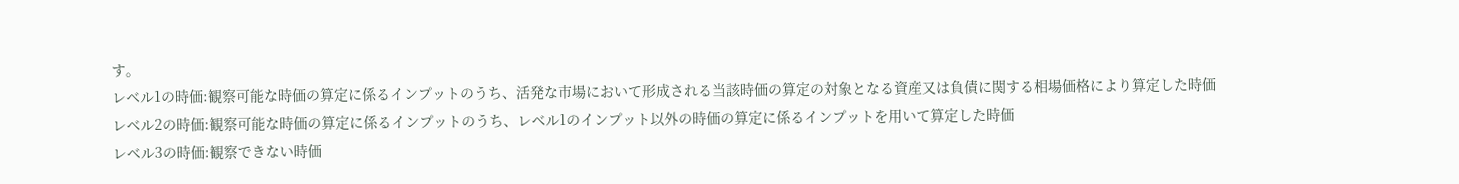す。
レベル1の時価:観察可能な時価の算定に係るインプットのうち、活発な市場において形成される当該時価の算定の対象となる資産又は負債に関する相場価格により算定した時価
レベル2の時価:観察可能な時価の算定に係るインプットのうち、レベル1のインプット以外の時価の算定に係るインプットを用いて算定した時価
レベル3の時価:観察できない時価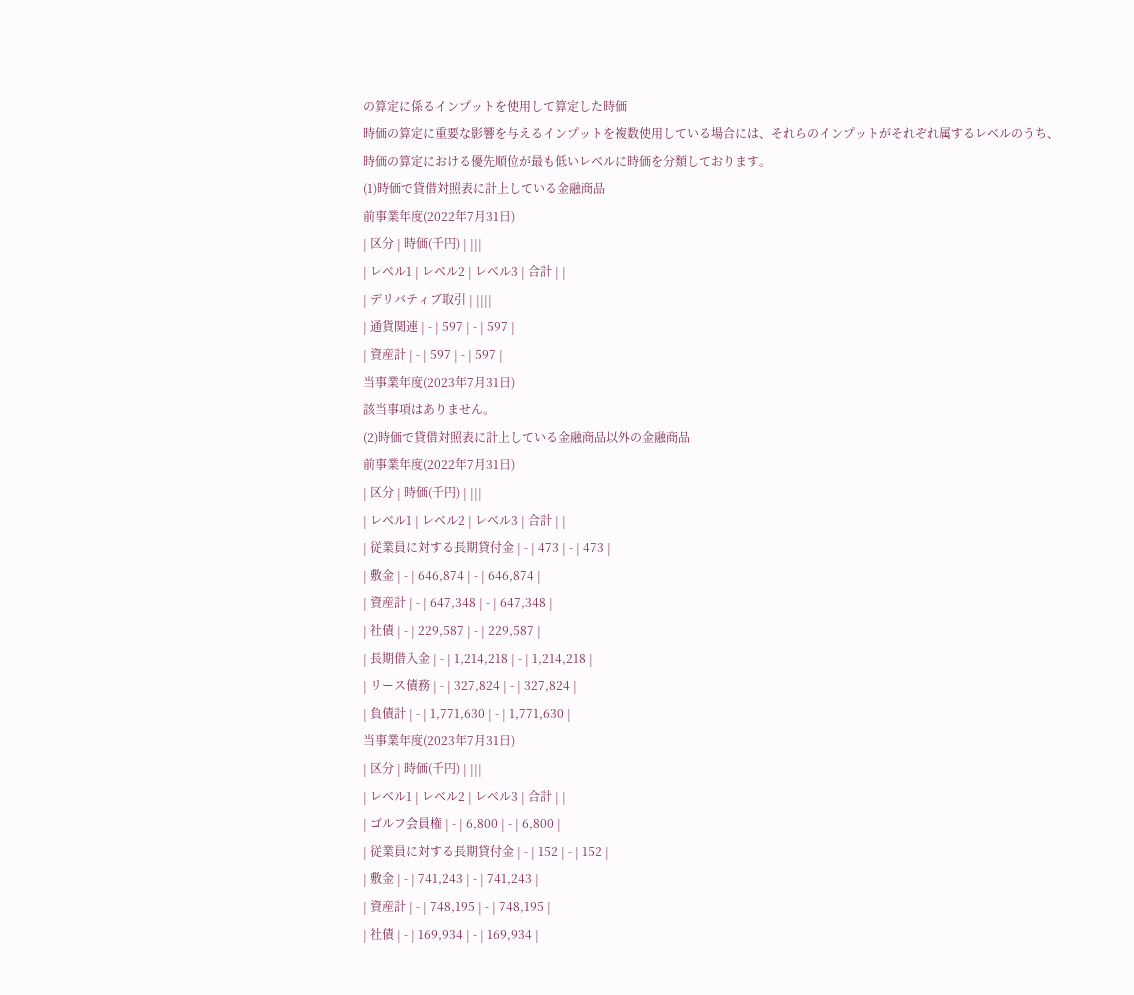の算定に係るインプットを使用して算定した時価
時価の算定に重要な影響を与えるインプットを複数使用している場合には、それらのインプットがそれぞれ属するレベルのうち、時価の算定における優先順位が最も低いレベルに時価を分類しております。
(1)時価で貸借対照表に計上している金融商品
前事業年度(2022年7月31日)
| 区分 | 時価(千円) | |||
| レベル1 | レベル2 | レベル3 | 合計 | |
| デリバティブ取引 | ||||
| 通貨関連 | - | 597 | - | 597 |
| 資産計 | - | 597 | - | 597 |
当事業年度(2023年7月31日)
該当事項はありません。
(2)時価で貸借対照表に計上している金融商品以外の金融商品
前事業年度(2022年7月31日)
| 区分 | 時価(千円) | |||
| レベル1 | レベル2 | レベル3 | 合計 | |
| 従業員に対する長期貸付金 | - | 473 | - | 473 |
| 敷金 | - | 646,874 | - | 646,874 |
| 資産計 | - | 647,348 | - | 647,348 |
| 社債 | - | 229,587 | - | 229,587 |
| 長期借入金 | - | 1,214,218 | - | 1,214,218 |
| リース債務 | - | 327,824 | - | 327,824 |
| 負債計 | - | 1,771,630 | - | 1,771,630 |
当事業年度(2023年7月31日)
| 区分 | 時価(千円) | |||
| レベル1 | レベル2 | レベル3 | 合計 | |
| ゴルフ会員権 | - | 6,800 | - | 6,800 |
| 従業員に対する長期貸付金 | - | 152 | - | 152 |
| 敷金 | - | 741,243 | - | 741,243 |
| 資産計 | - | 748,195 | - | 748,195 |
| 社債 | - | 169,934 | - | 169,934 |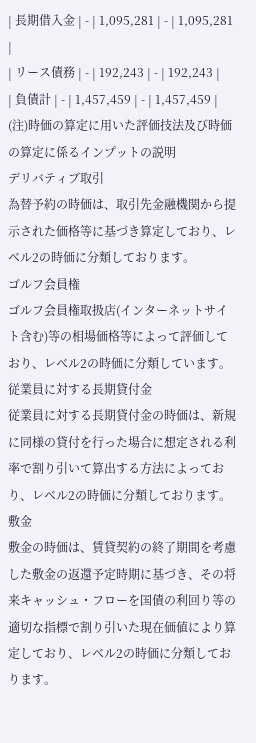| 長期借入金 | - | 1,095,281 | - | 1,095,281 |
| リース債務 | - | 192,243 | - | 192,243 |
| 負債計 | - | 1,457,459 | - | 1,457,459 |
(注)時価の算定に用いた評価技法及び時価の算定に係るインプットの説明
デリバティブ取引
為替予約の時価は、取引先金融機関から提示された価格等に基づき算定しており、レベル2の時価に分類しております。
ゴルフ会員権
ゴルフ会員権取扱店(インターネットサイト含む)等の相場価格等によって評価しており、レベル2の時価に分類しています。
従業員に対する長期貸付金
従業員に対する長期貸付金の時価は、新規に同様の貸付を行った場合に想定される利率で割り引いて算出する方法によっており、レベル2の時価に分類しております。
敷金
敷金の時価は、賃貸契約の終了期間を考慮した敷金の返還予定時期に基づき、その将来キャッシュ・フローを国債の利回り等の適切な指標で割り引いた現在価値により算定しており、レベル2の時価に分類しております。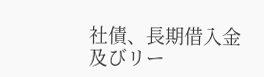社債、長期借入金及びリー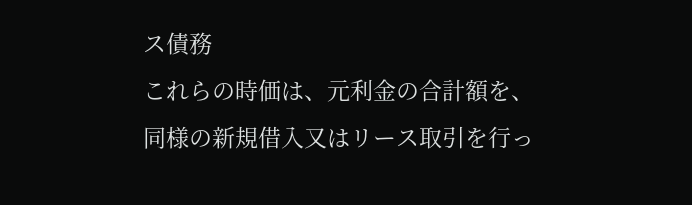ス債務
これらの時価は、元利金の合計額を、同様の新規借入又はリース取引を行っ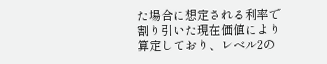た場合に想定される利率で割り引いた現在価値により算定しており、レベル2の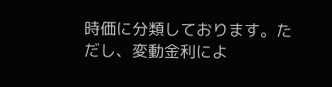時価に分類しております。ただし、変動金利によ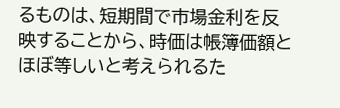るものは、短期間で市場金利を反映することから、時価は帳簿価額とほぼ等しいと考えられるた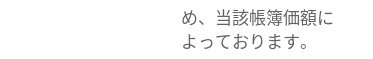め、当該帳簿価額によっております。